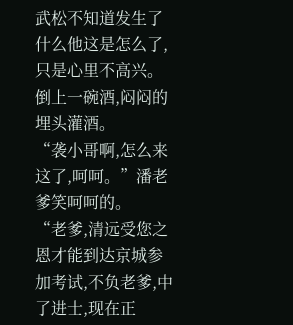武松不知道发生了什么他这是怎么了,只是心里不高兴。倒上一碗酒,闷闷的埋头灌酒。
“袭小哥啊,怎么来这了,呵呵。”潘老爹笑呵呵的。
“老爹,清远受您之恩才能到达京城参加考试,不负老爹,中了进士,现在正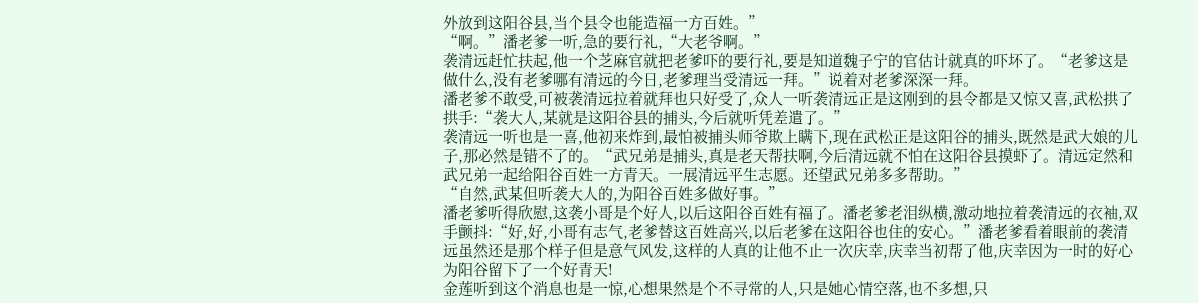外放到这阳谷县,当个县令也能造福一方百姓。”
“啊。”潘老爹一听,急的要行礼,“大老爷啊。”
袭清远赶忙扶起,他一个芝麻官就把老爹吓的要行礼,要是知道魏子宁的官估计就真的吓坏了。“老爹这是做什么,没有老爹哪有清远的今日,老爹理当受清远一拜。”说着对老爹深深一拜。
潘老爹不敢受,可被袭清远拉着就拜也只好受了,众人一听袭清远正是这刚到的县令都是又惊又喜,武松拱了拱手:“袭大人,某就是这阳谷县的捕头,今后就听凭差遣了。”
袭清远一听也是一喜,他初来炸到,最怕被捕头师爷欺上瞒下,现在武松正是这阳谷的捕头,既然是武大娘的儿子,那必然是错不了的。“武兄弟是捕头,真是老天帮扶啊,今后清远就不怕在这阳谷县摸虾了。清远定然和武兄弟一起给阳谷百姓一方青天。一展清远平生志愿。还望武兄弟多多帮助。”
“自然,武某但听袭大人的,为阳谷百姓多做好事。”
潘老爹听得欣慰,这袭小哥是个好人,以后这阳谷百姓有福了。潘老爹老泪纵横,激动地拉着袭清远的衣袖,双手颤抖:“好,好,小哥有志气,老爹替这百姓高兴,以后老爹在这阳谷也住的安心。”潘老爹看着眼前的袭清远虽然还是那个样子但是意气风发,这样的人真的让他不止一次庆幸,庆幸当初帮了他,庆幸因为一时的好心为阳谷留下了一个好青天!
金莲听到这个消息也是一惊,心想果然是个不寻常的人,只是她心情空落,也不多想,只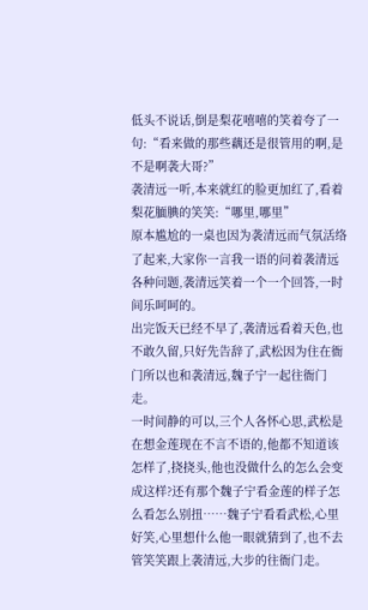低头不说话,倒是梨花嘻嘻的笑着夸了一句:“看来做的那些藕还是很管用的啊,是不是啊袭大哥?”
袭清远一听,本来就红的脸更加红了,看着梨花腼腆的笑笑:“哪里,哪里”
原本尴尬的一桌也因为袭清远而气氛活络了起来,大家你一言我一语的问着袭清远各种问题,袭清远笑着一个一个回答,一时间乐呵呵的。
出完饭天已经不早了,袭清远看着天色,也不敢久留,只好先告辞了,武松因为住在衙门所以也和袭清远,魏子宁一起往衙门走。
一时间静的可以,三个人各怀心思,武松是在想金莲现在不言不语的,他都不知道该怎样了,挠挠头,他也没做什么的怎么会变成这样?还有那个魏子宁看金莲的样子怎么看怎么别扭……魏子宁看看武松,心里好笑,心里想什么他一眼就猜到了,也不去管笑笑跟上袭清远,大步的往衙门走。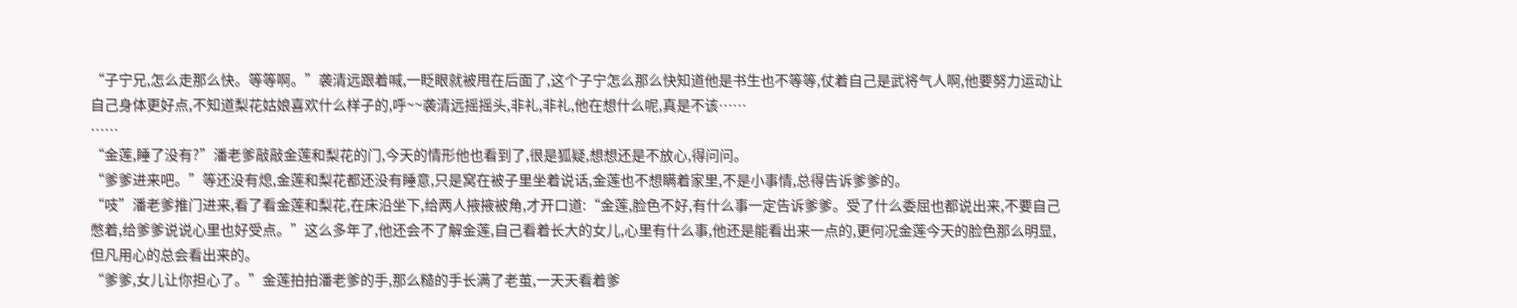“子宁兄,怎么走那么快。等等啊。”袭清远跟着喊,一眨眼就被甩在后面了,这个子宁怎么那么快知道他是书生也不等等,仗着自己是武将气人啊,他要努力运动让自己身体更好点,不知道梨花姑娘喜欢什么样子的,呼~~袭清远摇摇头,非礼,非礼,他在想什么呢,真是不该……
……
“金莲,睡了没有?”潘老爹敲敲金莲和梨花的门,今天的情形他也看到了,很是狐疑,想想还是不放心,得问问。
“爹爹进来吧。”等还没有熄,金莲和梨花都还没有睡意,只是窝在被子里坐着说话,金莲也不想瞒着家里,不是小事情,总得告诉爹爹的。
“吱”潘老爹推门进来,看了看金莲和梨花,在床沿坐下,给两人掖掖被角,才开口道:“金莲,脸色不好,有什么事一定告诉爹爹。受了什么委屈也都说出来,不要自己憋着,给爹爹说说心里也好受点。”这么多年了,他还会不了解金莲,自己看着长大的女儿,心里有什么事,他还是能看出来一点的,更何况金莲今天的脸色那么明显,但凡用心的总会看出来的。
“爹爹,女儿让你担心了。”金莲拍拍潘老爹的手,那么糙的手长满了老茧,一天天看着爹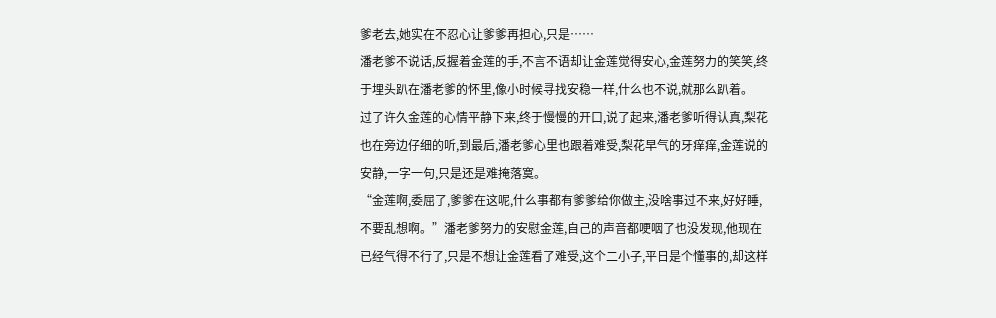爹老去,她实在不忍心让爹爹再担心,只是……
潘老爹不说话,反握着金莲的手,不言不语却让金莲觉得安心,金莲努力的笑笑,终于埋头趴在潘老爹的怀里,像小时候寻找安稳一样,什么也不说,就那么趴着。
过了许久金莲的心情平静下来,终于慢慢的开口,说了起来,潘老爹听得认真,梨花也在旁边仔细的听,到最后,潘老爹心里也跟着难受,梨花早气的牙痒痒,金莲说的安静,一字一句,只是还是难掩落寞。
“金莲啊,委屈了,爹爹在这呢,什么事都有爹爹给你做主,没啥事过不来,好好睡,不要乱想啊。”潘老爹努力的安慰金莲,自己的声音都哽咽了也没发现,他现在已经气得不行了,只是不想让金莲看了难受,这个二小子,平日是个懂事的,却这样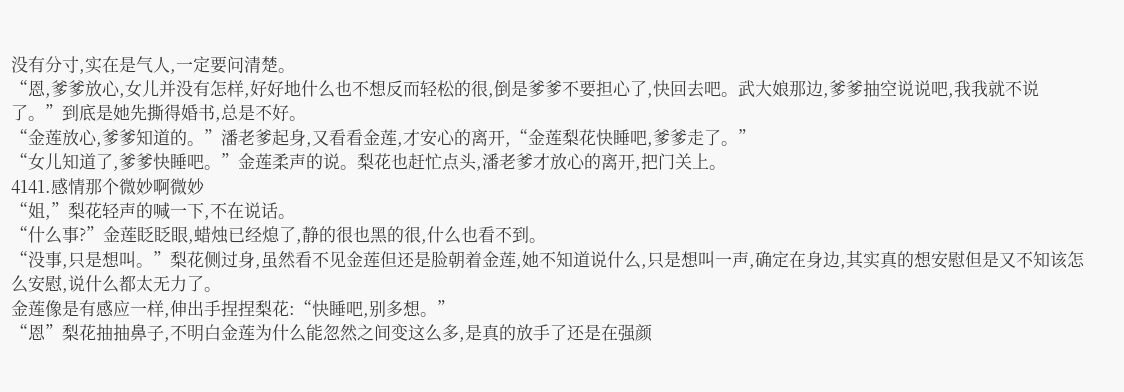没有分寸,实在是气人,一定要问清楚。
“恩,爹爹放心,女儿并没有怎样,好好地什么也不想反而轻松的很,倒是爹爹不要担心了,快回去吧。武大娘那边,爹爹抽空说说吧,我我就不说了。”到底是她先撕得婚书,总是不好。
“金莲放心,爹爹知道的。”潘老爹起身,又看看金莲,才安心的离开,“金莲梨花快睡吧,爹爹走了。”
“女儿知道了,爹爹快睡吧。”金莲柔声的说。梨花也赶忙点头,潘老爹才放心的离开,把门关上。
4141.感情那个微妙啊微妙
“姐,”梨花轻声的喊一下,不在说话。
“什么事?”金莲眨眨眼,蜡烛已经熄了,静的很也黑的很,什么也看不到。
“没事,只是想叫。”梨花侧过身,虽然看不见金莲但还是脸朝着金莲,她不知道说什么,只是想叫一声,确定在身边,其实真的想安慰但是又不知该怎么安慰,说什么都太无力了。
金莲像是有感应一样,伸出手捏捏梨花:“快睡吧,别多想。”
“恩”梨花抽抽鼻子,不明白金莲为什么能忽然之间变这么多,是真的放手了还是在强颜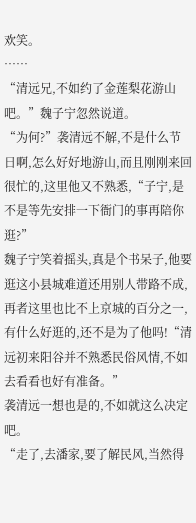欢笑。
……
“清远兄,不如约了金莲梨花游山吧。”魏子宁忽然说道。
“为何?”袭清远不解,不是什么节日啊,怎么好好地游山,而且刚刚来回很忙的,这里他又不熟悉,“子宁,是不是等先安排一下衙门的事再陪你逛?”
魏子宁笑着摇头,真是个书呆子,他要逛这小县城难道还用别人带路不成,再者这里也比不上京城的百分之一,有什么好逛的,还不是为了他吗!“清远初来阳谷并不熟悉民俗风情,不如去看看也好有准备。”
袭清远一想也是的,不如就这么决定吧。
“走了,去潘家,要了解民风,当然得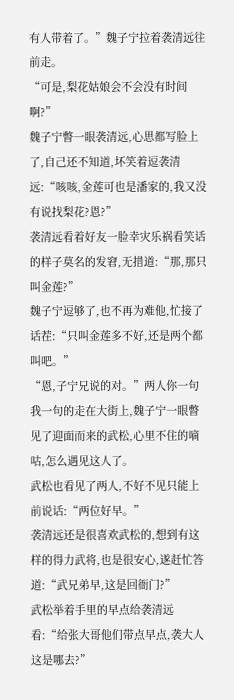有人带着了。”魏子宁拉着袭清远往前走。
“可是,梨花姑娘会不会没有时间啊?”
魏子宁瞥一眼袭清远,心思都写脸上了,自己还不知道,坏笑着逗袭清远:“咳咳,金莲可也是潘家的,我又没有说找梨花?恩?”
袭清远看着好友一脸幸灾乐祸看笑话的样子莫名的发窘,无措道:“那,那只叫金莲?”
魏子宁逗够了,也不再为难他,忙接了话茬:“只叫金莲多不好,还是两个都叫吧。”
“恩,子宁兄说的对。”两人你一句我一句的走在大街上,魏子宁一眼瞥见了迎面而来的武松,心里不住的嘀咕,怎么遇见这人了。
武松也看见了两人,不好不见只能上前说话:“两位好早。”
袭清远还是很喜欢武松的,想到有这样的得力武将,也是很安心,遂赶忙答道:“武兄弟早,这是回衙门?”
武松举着手里的早点给袭清远看:“给张大哥他们带点早点,袭大人这是哪去?”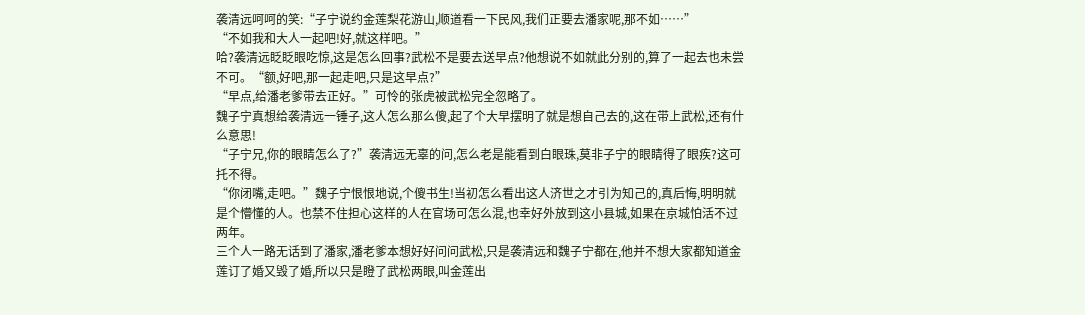袭清远呵呵的笑:“子宁说约金莲梨花游山,顺道看一下民风,我们正要去潘家呢,那不如……”
“不如我和大人一起吧!好,就这样吧。”
哈?袭清远眨眨眼吃惊,这是怎么回事?武松不是要去送早点?他想说不如就此分别的,算了一起去也未尝不可。“额,好吧,那一起走吧,只是这早点?”
“早点,给潘老爹带去正好。”可怜的张虎被武松完全忽略了。
魏子宁真想给袭清远一锤子,这人怎么那么傻,起了个大早摆明了就是想自己去的,这在带上武松,还有什么意思!
“子宁兄,你的眼睛怎么了?”袭清远无辜的问,怎么老是能看到白眼珠,莫非子宁的眼睛得了眼疾?这可托不得。
“你闭嘴,走吧。”魏子宁恨恨地说,个傻书生!当初怎么看出这人济世之才引为知己的,真后悔,明明就是个懵懂的人。也禁不住担心这样的人在官场可怎么混,也幸好外放到这小县城,如果在京城怕活不过两年。
三个人一路无话到了潘家,潘老爹本想好好问问武松,只是袭清远和魏子宁都在,他并不想大家都知道金莲订了婚又毁了婚,所以只是瞪了武松两眼,叫金莲出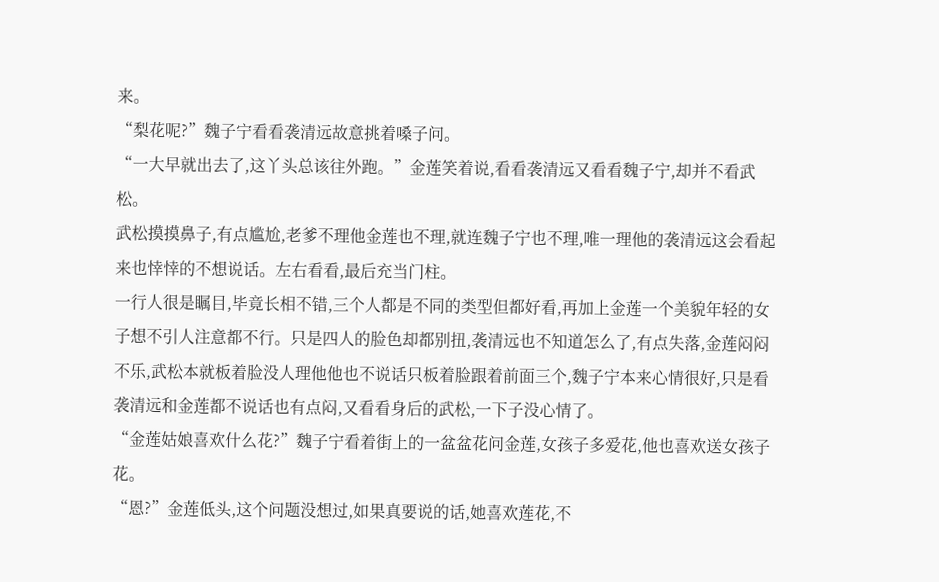来。
“梨花呢?”魏子宁看看袭清远故意挑着嗓子问。
“一大早就出去了,这丫头总该往外跑。”金莲笑着说,看看袭清远又看看魏子宁,却并不看武松。
武松摸摸鼻子,有点尴尬,老爹不理他金莲也不理,就连魏子宁也不理,唯一理他的袭清远这会看起来也悻悻的不想说话。左右看看,最后充当门柱。
一行人很是瞩目,毕竟长相不错,三个人都是不同的类型但都好看,再加上金莲一个美貌年轻的女子想不引人注意都不行。只是四人的脸色却都别扭,袭清远也不知道怎么了,有点失落,金莲闷闷不乐,武松本就板着脸没人理他他也不说话只板着脸跟着前面三个,魏子宁本来心情很好,只是看袭清远和金莲都不说话也有点闷,又看看身后的武松,一下子没心情了。
“金莲姑娘喜欢什么花?”魏子宁看着街上的一盆盆花问金莲,女孩子多爱花,他也喜欢送女孩子花。
“恩?”金莲低头,这个问题没想过,如果真要说的话,她喜欢莲花,不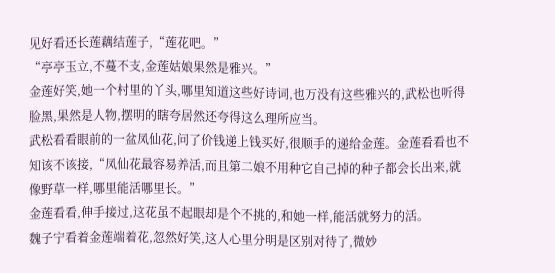见好看还长莲藕结莲子,“莲花吧。”
“亭亭玉立,不蔓不支,金莲姑娘果然是雅兴。”
金莲好笑,她一个村里的丫头,哪里知道这些好诗词,也万没有这些雅兴的,武松也听得脸黑,果然是人物,摆明的瞎夸居然还夸得这么理所应当。
武松看看眼前的一盆凤仙花,问了价钱递上钱买好,很顺手的递给金莲。金莲看看也不知该不该接,“凤仙花最容易养活,而且第二娘不用种它自己掉的种子都会长出来,就像野草一样,哪里能活哪里长。”
金莲看看,伸手接过,这花虽不起眼却是个不挑的,和她一样,能活就努力的活。
魏子宁看着金莲端着花,忽然好笑,这人心里分明是区别对待了,微妙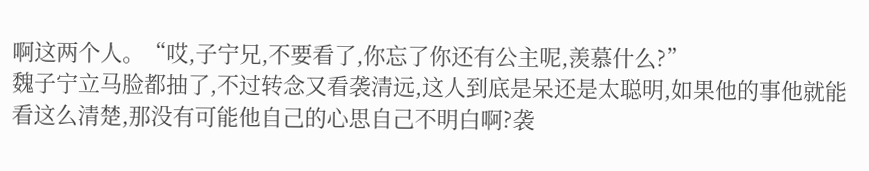啊这两个人。“哎,子宁兄,不要看了,你忘了你还有公主呢,羡慕什么?”
魏子宁立马脸都抽了,不过转念又看袭清远,这人到底是呆还是太聪明,如果他的事他就能看这么清楚,那没有可能他自己的心思自己不明白啊?袭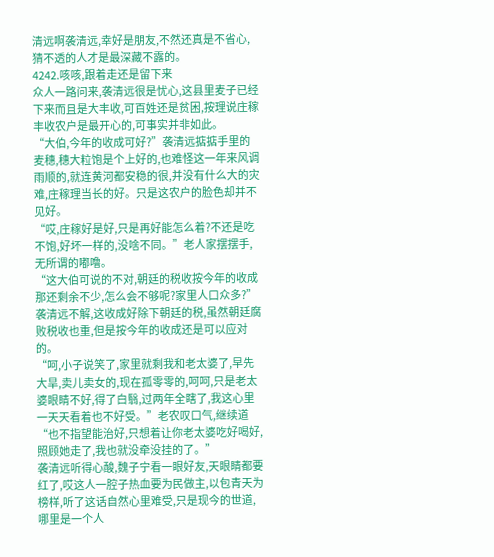清远啊袭清远,幸好是朋友,不然还真是不省心,猜不透的人才是最深藏不露的。
4242.咳咳,跟着走还是留下来
众人一路问来,袭清远很是忧心,这县里麦子已经下来而且是大丰收,可百姓还是贫困,按理说庄稼丰收农户是最开心的,可事实并非如此。
“大伯,今年的收成可好?”袭清远掂掂手里的麦穗,穗大粒饱是个上好的,也难怪这一年来风调雨顺的,就连黄河都安稳的很,并没有什么大的灾难,庄稼理当长的好。只是这农户的脸色却并不见好。
“哎,庄稼好是好,只是再好能怎么着?不还是吃不饱,好坏一样的,没啥不同。”老人家摆摆手,无所谓的嘟噜。
“这大伯可说的不对,朝廷的税收按今年的收成那还剩余不少,怎么会不够呢?家里人口众多?”袭清远不解,这收成好除下朝廷的税,虽然朝廷腐败税收也重,但是按今年的收成还是可以应对的。
“呵,小子说笑了,家里就剩我和老太婆了,早先大旱,卖儿卖女的,现在孤零零的,呵呵,只是老太婆眼睛不好,得了白翳,过两年全瞎了,我这心里一天天看着也不好受。”老农叹口气,继续道“也不指望能治好,只想着让你老太婆吃好喝好,照顾她走了,我也就没牵没挂的了。”
袭清远听得心酸,魏子宁看一眼好友,天眼睛都要红了,哎这人一腔子热血要为民做主,以包青天为榜样,听了这话自然心里难受,只是现今的世道,哪里是一个人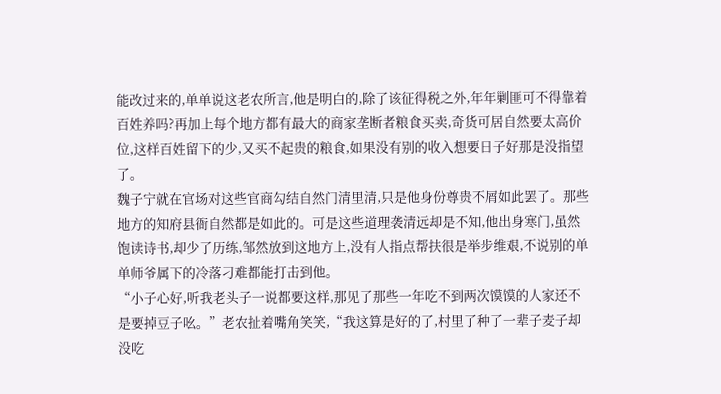能改过来的,单单说这老农所言,他是明白的,除了该征得税之外,年年剿匪可不得靠着百姓养吗?再加上每个地方都有最大的商家垄断者粮食买卖,奇货可居自然要太高价位,这样百姓留下的少,又买不起贵的粮食,如果没有别的收入想要日子好那是没指望了。
魏子宁就在官场对这些官商勾结自然门清里清,只是他身份尊贵不屑如此罢了。那些地方的知府县衙自然都是如此的。可是这些道理袭清远却是不知,他出身寒门,虽然饱读诗书,却少了历练,邹然放到这地方上,没有人指点帮扶很是举步维艰,不说别的单单师爷属下的冷落刁难都能打击到他。
“小子心好,听我老头子一说都要这样,那见了那些一年吃不到两次馍馍的人家还不是要掉豆子吆。”老农扯着嘴角笑笑,“我这算是好的了,村里了种了一辈子麦子却没吃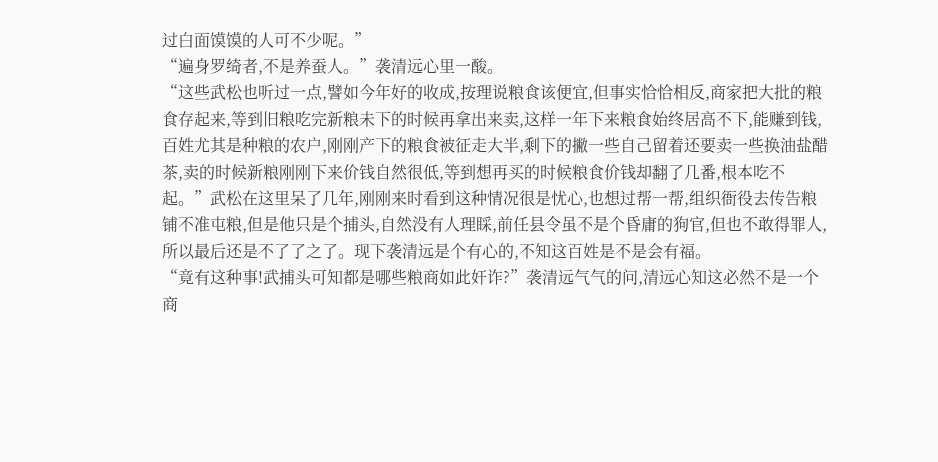过白面馍馍的人可不少呢。”
“遍身罗绮者,不是养蚕人。”袭清远心里一酸。
“这些武松也听过一点,譬如今年好的收成,按理说粮食该便宜,但事实恰恰相反,商家把大批的粮食存起来,等到旧粮吃完新粮未下的时候再拿出来卖,这样一年下来粮食始终居高不下,能赚到钱,百姓尤其是种粮的农户,刚刚产下的粮食被征走大半,剩下的撇一些自己留着还要卖一些换油盐醋茶,卖的时候新粮刚刚下来价钱自然很低,等到想再买的时候粮食价钱却翻了几番,根本吃不起。”武松在这里呆了几年,刚刚来时看到这种情况很是忧心,也想过帮一帮,组织衙役去传告粮铺不准屯粮,但是他只是个捕头,自然没有人理睬,前任县令虽不是个昏庸的狗官,但也不敢得罪人,所以最后还是不了了之了。现下袭清远是个有心的,不知这百姓是不是会有福。
“竟有这种事!武捕头可知都是哪些粮商如此奸诈?”袭清远气气的问,清远心知这必然不是一个商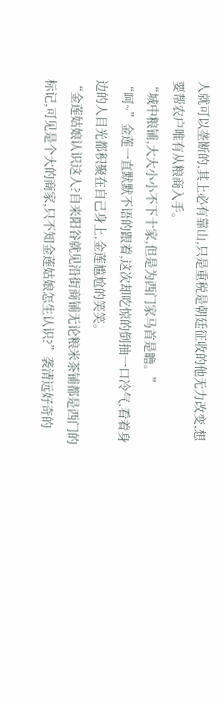人就可以垄断的,其上必有靠山,只是重税是朝廷征收的他无力改变,想要帮农户唯有从粮商入手。
“城中粮铺,大大小小不下十家,但是为西门家马首是瞻。”
“呵~”金莲一直默默不语的跟着,这次却吃惊的倒抽一口冷气,看着身边的人目光都积聚在自己身上,金莲尴尬的笑笑。
“金莲姑娘认识这人?自来阳谷就见沿街商铺无论粮米茶铺都是西门的标记,可见是个大的商家,只不知金莲姑娘怎生认识?”袭清远好奇的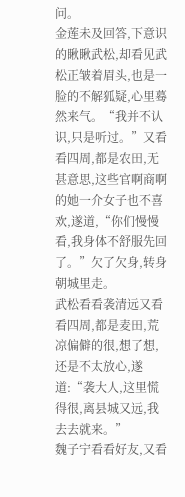问。
金莲未及回答,下意识的瞅瞅武松,却看见武松正皱着眉头,也是一脸的不解狐疑,心里蓦然来气。“我并不认识,只是听过。”又看看四周,都是农田,无甚意思,这些官啊商啊的她一介女子也不喜欢,遂道,“你们慢慢看,我身体不舒服先回了。”欠了欠身,转身朝城里走。
武松看看袭清远又看看四周,都是麦田,荒凉偏僻的很,想了想,还是不太放心,遂道:“袭大人,这里慌得很,离县城又远,我去去就来。”
魏子宁看看好友,又看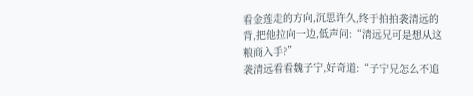看金莲走的方向,沉思许久,终于拍拍袭清远的背,把他拉向一边,低声问:“清远兄可是想从这粮商入手?”
袭清远看看魏子宁,好奇道:“子宁兄怎么不追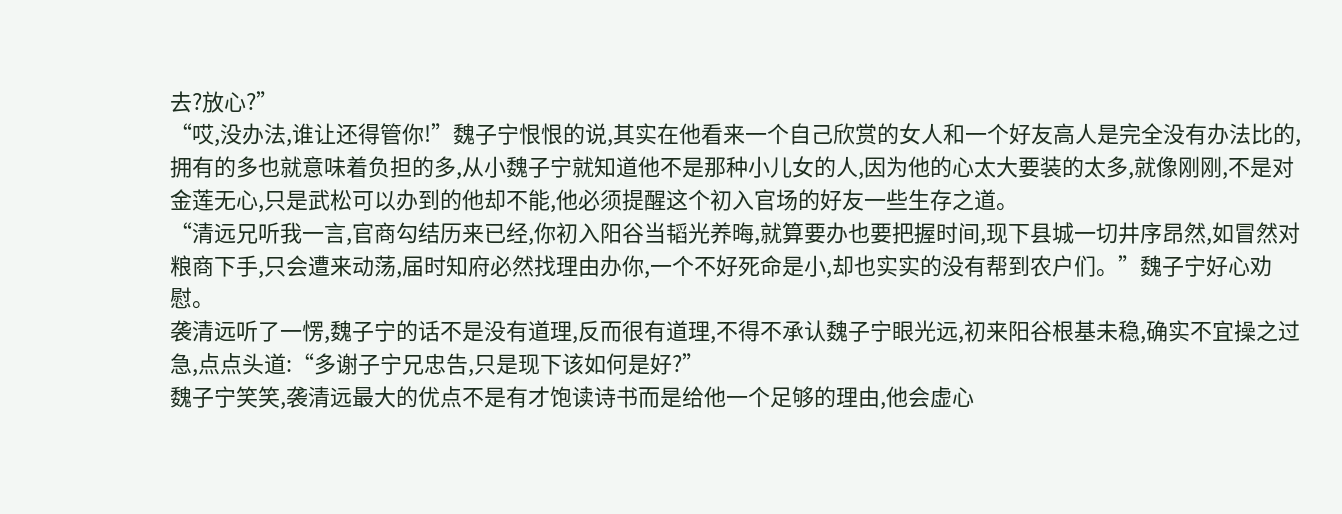去?放心?”
“哎,没办法,谁让还得管你!”魏子宁恨恨的说,其实在他看来一个自己欣赏的女人和一个好友高人是完全没有办法比的,拥有的多也就意味着负担的多,从小魏子宁就知道他不是那种小儿女的人,因为他的心太大要装的太多,就像刚刚,不是对金莲无心,只是武松可以办到的他却不能,他必须提醒这个初入官场的好友一些生存之道。
“清远兄听我一言,官商勾结历来已经,你初入阳谷当韬光养晦,就算要办也要把握时间,现下县城一切井序昂然,如冒然对粮商下手,只会遭来动荡,届时知府必然找理由办你,一个不好死命是小,却也实实的没有帮到农户们。”魏子宁好心劝慰。
袭清远听了一愣,魏子宁的话不是没有道理,反而很有道理,不得不承认魏子宁眼光远,初来阳谷根基未稳,确实不宜操之过急,点点头道:“多谢子宁兄忠告,只是现下该如何是好?”
魏子宁笑笑,袭清远最大的优点不是有才饱读诗书而是给他一个足够的理由,他会虚心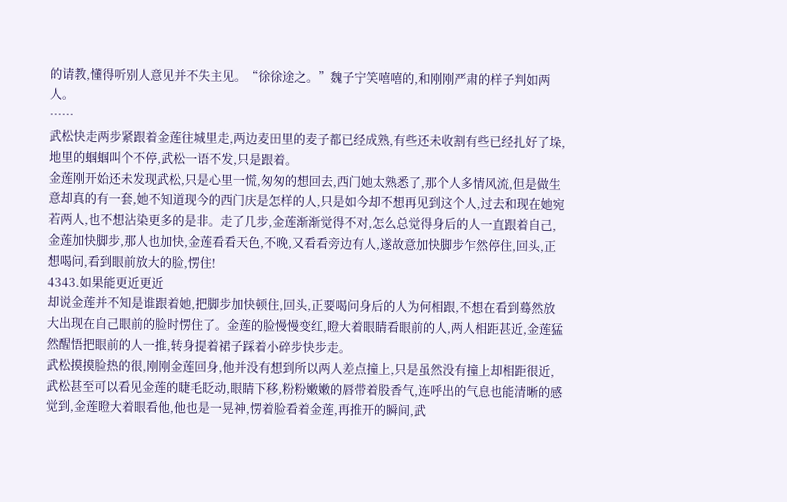的请教,懂得听别人意见并不失主见。“徐徐途之。”魏子宁笑嘻嘻的,和刚刚严肃的样子判如两人。
……
武松快走两步紧跟着金莲往城里走,两边麦田里的麦子都已经成熟,有些还未收割有些已经扎好了垛,地里的蝈蝈叫个不停,武松一语不发,只是跟着。
金莲刚开始还未发现武松,只是心里一慌,匆匆的想回去,西门她太熟悉了,那个人多情风流,但是做生意却真的有一套,她不知道现今的西门庆是怎样的人,只是如今却不想再见到这个人,过去和现在她宛若两人,也不想沾染更多的是非。走了几步,金莲渐渐觉得不对,怎么总觉得身后的人一直跟着自己,金莲加快脚步,那人也加快,金莲看看天色,不晚,又看看旁边有人,遂故意加快脚步乍然停住,回头,正想喝问,看到眼前放大的脸,愣住!
4343.如果能更近更近
却说金莲并不知是谁跟着她,把脚步加快顿住,回头,正要喝问身后的人为何相跟,不想在看到蓦然放大出现在自己眼前的脸时愣住了。金莲的脸慢慢变红,瞪大着眼睛看眼前的人,两人相距甚近,金莲猛然醒悟把眼前的人一推,转身提着裙子踩着小碎步快步走。
武松摸摸脸热的很,刚刚金莲回身,他并没有想到所以两人差点撞上,只是虽然没有撞上却相距很近,武松甚至可以看见金莲的睫毛眨动,眼睛下移,粉粉嫩嫩的唇带着股香气,连呼出的气息也能清晰的感觉到,金莲瞪大着眼看他,他也是一晃神,愣着脸看着金莲,再推开的瞬间,武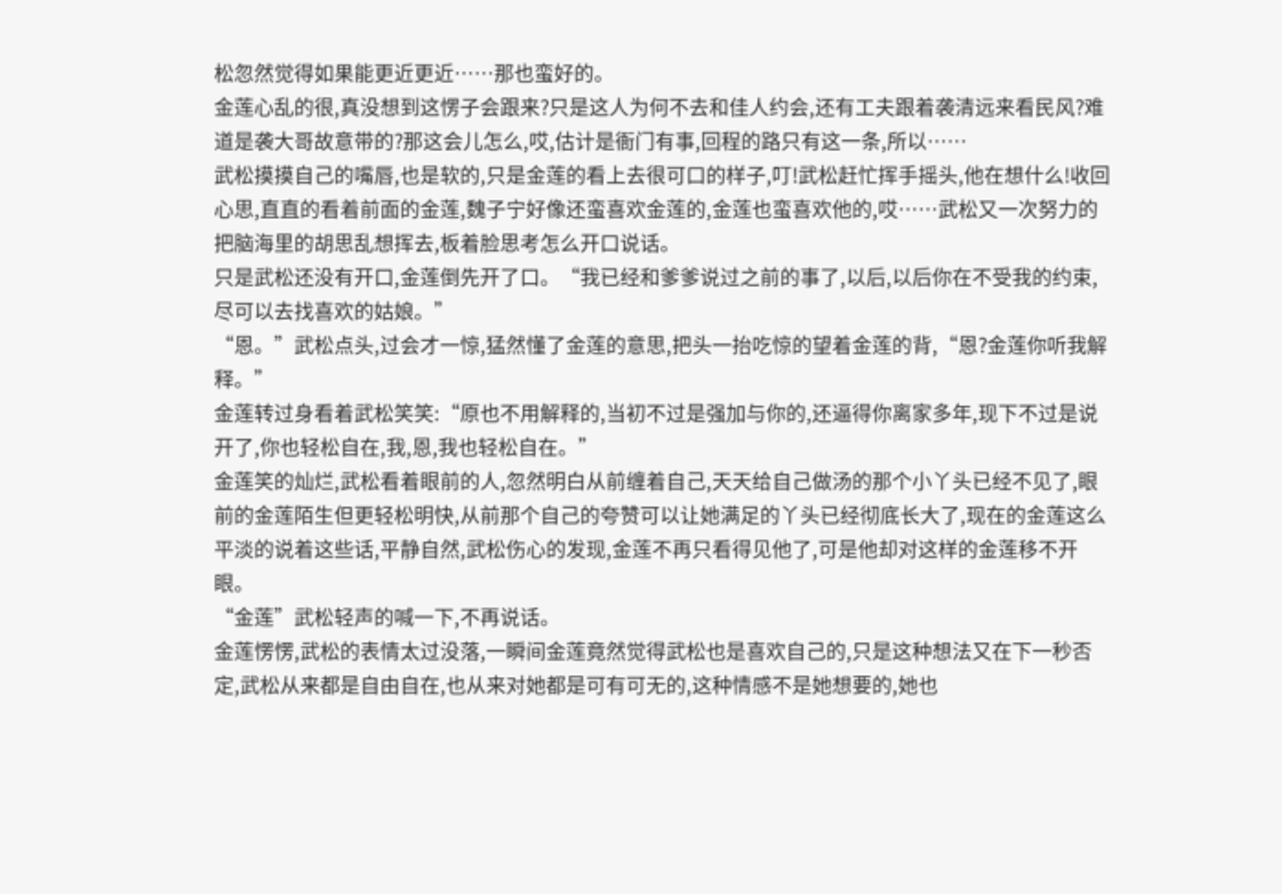松忽然觉得如果能更近更近……那也蛮好的。
金莲心乱的很,真没想到这愣子会跟来?只是这人为何不去和佳人约会,还有工夫跟着袭清远来看民风?难道是袭大哥故意带的?那这会儿怎么,哎,估计是衙门有事,回程的路只有这一条,所以……
武松摸摸自己的嘴唇,也是软的,只是金莲的看上去很可口的样子,叮!武松赶忙挥手摇头,他在想什么!收回心思,直直的看着前面的金莲,魏子宁好像还蛮喜欢金莲的,金莲也蛮喜欢他的,哎……武松又一次努力的把脑海里的胡思乱想挥去,板着脸思考怎么开口说话。
只是武松还没有开口,金莲倒先开了口。“我已经和爹爹说过之前的事了,以后,以后你在不受我的约束,尽可以去找喜欢的姑娘。”
“恩。”武松点头,过会才一惊,猛然懂了金莲的意思,把头一抬吃惊的望着金莲的背,“恩?金莲你听我解释。”
金莲转过身看着武松笑笑:“原也不用解释的,当初不过是强加与你的,还逼得你离家多年,现下不过是说开了,你也轻松自在,我,恩,我也轻松自在。”
金莲笑的灿烂,武松看着眼前的人,忽然明白从前缠着自己,天天给自己做汤的那个小丫头已经不见了,眼前的金莲陌生但更轻松明快,从前那个自己的夸赞可以让她满足的丫头已经彻底长大了,现在的金莲这么平淡的说着这些话,平静自然,武松伤心的发现,金莲不再只看得见他了,可是他却对这样的金莲移不开眼。
“金莲”武松轻声的喊一下,不再说话。
金莲愣愣,武松的表情太过没落,一瞬间金莲竟然觉得武松也是喜欢自己的,只是这种想法又在下一秒否定,武松从来都是自由自在,也从来对她都是可有可无的,这种情感不是她想要的,她也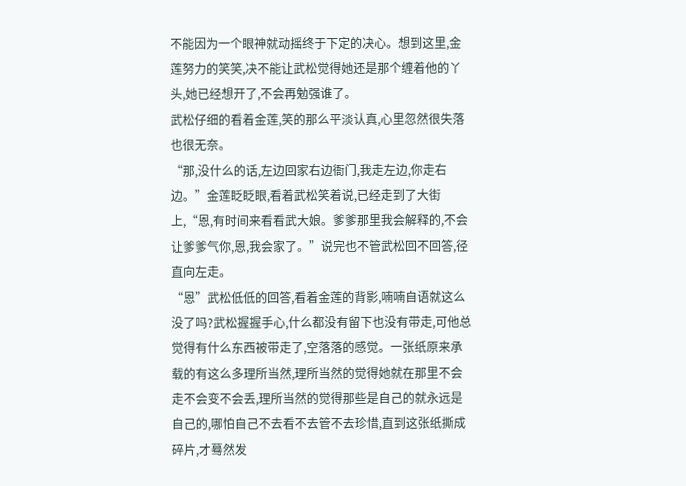不能因为一个眼神就动摇终于下定的决心。想到这里,金莲努力的笑笑,决不能让武松觉得她还是那个缠着他的丫头,她已经想开了,不会再勉强谁了。
武松仔细的看着金莲,笑的那么平淡认真,心里忽然很失落也很无奈。
“那,没什么的话,左边回家右边衙门,我走左边,你走右边。”金莲眨眨眼,看着武松笑着说,已经走到了大街上,“恩,有时间来看看武大娘。爹爹那里我会解释的,不会让爹爹气你,恩,我会家了。”说完也不管武松回不回答,径直向左走。
“恩”武松低低的回答,看着金莲的背影,喃喃自语就这么没了吗?武松握握手心,什么都没有留下也没有带走,可他总觉得有什么东西被带走了,空落落的感觉。一张纸原来承载的有这么多理所当然,理所当然的觉得她就在那里不会走不会变不会丢,理所当然的觉得那些是自己的就永远是自己的,哪怕自己不去看不去管不去珍惜,直到这张纸撕成碎片,才蓦然发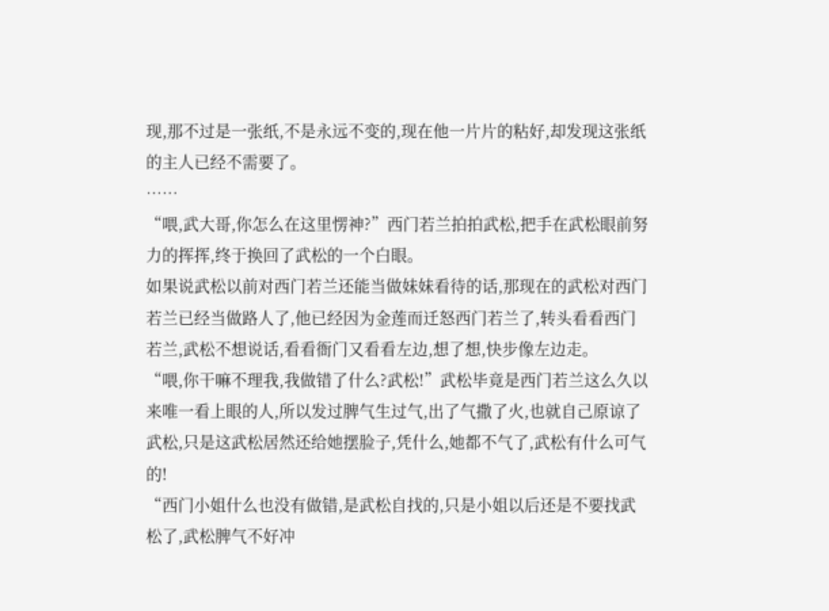现,那不过是一张纸,不是永远不变的,现在他一片片的粘好,却发现这张纸的主人已经不需要了。
……
“喂,武大哥,你怎么在这里愣神?”西门若兰拍拍武松,把手在武松眼前努力的挥挥,终于换回了武松的一个白眼。
如果说武松以前对西门若兰还能当做妹妹看待的话,那现在的武松对西门若兰已经当做路人了,他已经因为金莲而迁怒西门若兰了,转头看看西门若兰,武松不想说话,看看衙门又看看左边,想了想,快步像左边走。
“喂,你干嘛不理我,我做错了什么?武松!”武松毕竟是西门若兰这么久以来唯一看上眼的人,所以发过脾气生过气,出了气撒了火,也就自己原谅了武松,只是这武松居然还给她摆脸子,凭什么,她都不气了,武松有什么可气的!
“西门小姐什么也没有做错,是武松自找的,只是小姐以后还是不要找武松了,武松脾气不好冲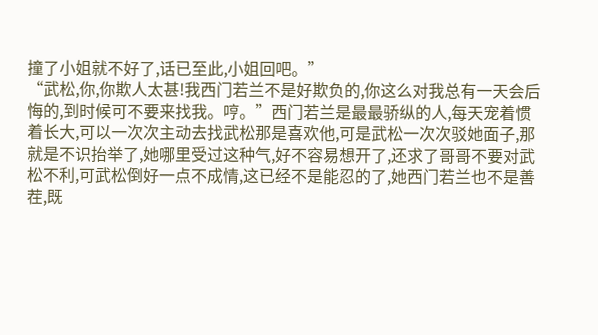撞了小姐就不好了,话已至此,小姐回吧。”
“武松,你,你欺人太甚!我西门若兰不是好欺负的,你这么对我总有一天会后悔的,到时候可不要来找我。哼。”西门若兰是最最骄纵的人,每天宠着惯着长大,可以一次次主动去找武松那是喜欢他,可是武松一次次驳她面子,那就是不识抬举了,她哪里受过这种气,好不容易想开了,还求了哥哥不要对武松不利,可武松倒好一点不成情,这已经不是能忍的了,她西门若兰也不是善茬,既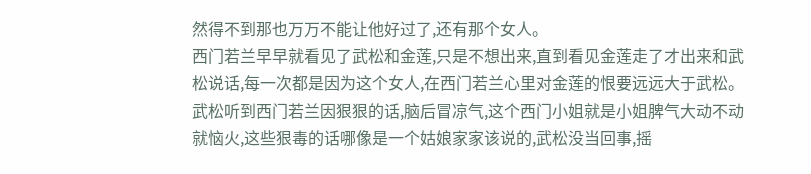然得不到那也万万不能让他好过了,还有那个女人。
西门若兰早早就看见了武松和金莲,只是不想出来,直到看见金莲走了才出来和武松说话,每一次都是因为这个女人,在西门若兰心里对金莲的恨要远远大于武松。
武松听到西门若兰因狠狠的话,脑后冒凉气,这个西门小姐就是小姐脾气大动不动就恼火,这些狠毒的话哪像是一个姑娘家家该说的,武松没当回事,摇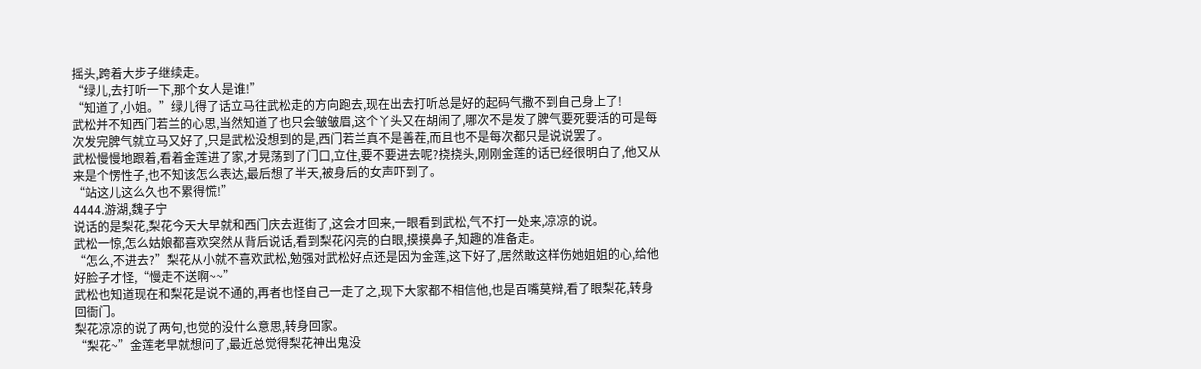摇头,跨着大步子继续走。
“绿儿,去打听一下,那个女人是谁!”
“知道了,小姐。”绿儿得了话立马往武松走的方向跑去,现在出去打听总是好的起码气撒不到自己身上了!
武松并不知西门若兰的心思,当然知道了也只会皱皱眉,这个丫头又在胡闹了,哪次不是发了脾气要死要活的可是每次发完脾气就立马又好了,只是武松没想到的是,西门若兰真不是善茬,而且也不是每次都只是说说罢了。
武松慢慢地跟着,看着金莲进了家,才晃荡到了门口,立住,要不要进去呢?挠挠头,刚刚金莲的话已经很明白了,他又从来是个愣性子,也不知该怎么表达,最后想了半天,被身后的女声吓到了。
“站这儿这么久也不累得慌!”
4444.游湖,魏子宁
说话的是梨花,梨花今天大早就和西门庆去逛街了,这会才回来,一眼看到武松,气不打一处来,凉凉的说。
武松一惊,怎么姑娘都喜欢突然从背后说话,看到梨花闪亮的白眼,摸摸鼻子,知趣的准备走。
“怎么,不进去?”梨花从小就不喜欢武松,勉强对武松好点还是因为金莲,这下好了,居然敢这样伤她姐姐的心,给他好脸子才怪,“慢走不送啊~~”
武松也知道现在和梨花是说不通的,再者也怪自己一走了之,现下大家都不相信他,也是百嘴莫辩,看了眼梨花,转身回衙门。
梨花凉凉的说了两句,也觉的没什么意思,转身回家。
“梨花~”金莲老早就想问了,最近总觉得梨花神出鬼没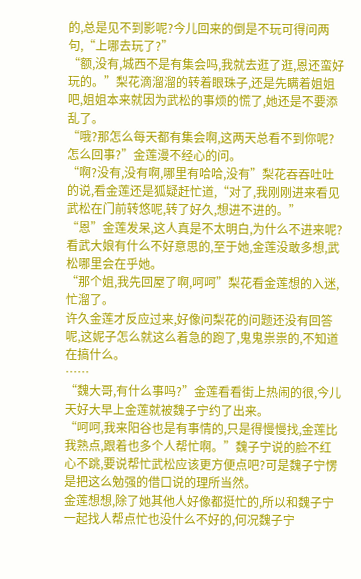的,总是见不到影呢?今儿回来的倒是不玩可得问两句,“上哪去玩了?”
“额,没有,城西不是有集会吗,我就去逛了逛,恩还蛮好玩的。”梨花滴溜溜的转着眼珠子,还是先瞒着姐姐吧,姐姐本来就因为武松的事烦的慌了,她还是不要添乱了。
“哦?那怎么每天都有集会啊,这两天总看不到你呢?怎么回事?”金莲漫不经心的问。
“啊?没有,没有啊,哪里有哈哈,没有”梨花吞吞吐吐的说,看金莲还是狐疑赶忙道,“对了,我刚刚进来看见武松在门前转悠呢,转了好久,想进不进的。”
“恩”金莲发呆,这人真是不太明白,为什么不进来呢?看武大娘有什么不好意思的,至于她,金莲没敢多想,武松哪里会在乎她。
“那个姐,我先回屋了啊,呵呵”梨花看金莲想的入迷,忙溜了。
许久金莲才反应过来,好像问梨花的问题还没有回答呢,这妮子怎么就这么着急的跑了,鬼鬼祟祟的,不知道在搞什么。
……
“魏大哥,有什么事吗?”金莲看看街上热闹的很,今儿天好大早上金莲就被魏子宁约了出来。
“呵呵,我来阳谷也是有事情的,只是得慢慢找,金莲比我熟点,跟着也多个人帮忙啊。”魏子宁说的脸不红心不跳,要说帮忙武松应该更方便点吧?可是魏子宁愣是把这么勉强的借口说的理所当然。
金莲想想,除了她其他人好像都挺忙的,所以和魏子宁一起找人帮点忙也没什么不好的,何况魏子宁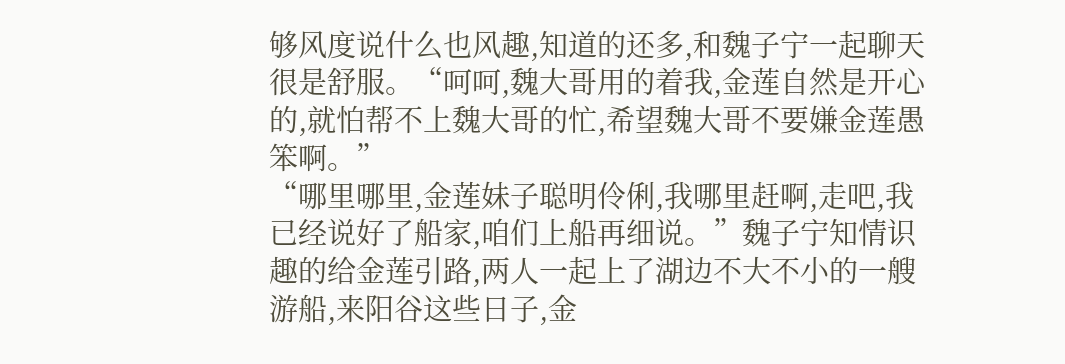够风度说什么也风趣,知道的还多,和魏子宁一起聊天很是舒服。“呵呵,魏大哥用的着我,金莲自然是开心的,就怕帮不上魏大哥的忙,希望魏大哥不要嫌金莲愚笨啊。”
“哪里哪里,金莲妹子聪明伶俐,我哪里赶啊,走吧,我已经说好了船家,咱们上船再细说。”魏子宁知情识趣的给金莲引路,两人一起上了湖边不大不小的一艘游船,来阳谷这些日子,金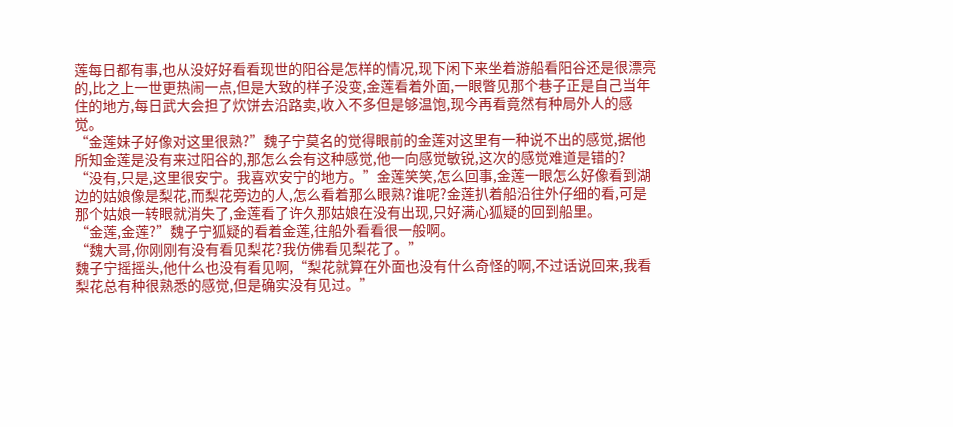莲每日都有事,也从没好好看看现世的阳谷是怎样的情况,现下闲下来坐着游船看阳谷还是很漂亮的,比之上一世更热闹一点,但是大致的样子没变,金莲看着外面,一眼瞥见那个巷子正是自己当年住的地方,每日武大会担了炊饼去沿路卖,收入不多但是够温饱,现今再看竟然有种局外人的感觉。
“金莲妹子好像对这里很熟?”魏子宁莫名的觉得眼前的金莲对这里有一种说不出的感觉,据他所知金莲是没有来过阳谷的,那怎么会有这种感觉,他一向感觉敏锐,这次的感觉难道是错的?
“没有,只是,这里很安宁。我喜欢安宁的地方。”金莲笑笑,怎么回事,金莲一眼怎么好像看到湖边的姑娘像是梨花,而梨花旁边的人,怎么看着那么眼熟?谁呢?金莲扒着船沿往外仔细的看,可是那个姑娘一转眼就消失了,金莲看了许久那姑娘在没有出现,只好满心狐疑的回到船里。
“金莲,金莲?”魏子宁狐疑的看着金莲,往船外看看很一般啊。
“魏大哥,你刚刚有没有看见梨花?我仿佛看见梨花了。”
魏子宁摇摇头,他什么也没有看见啊,“梨花就算在外面也没有什么奇怪的啊,不过话说回来,我看梨花总有种很熟悉的感觉,但是确实没有见过。”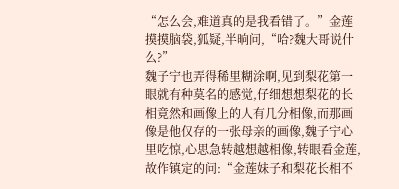“怎么会,难道真的是我看错了。”金莲摸摸脑袋,狐疑,半晌问,“哈?魏大哥说什么?”
魏子宁也弄得稀里糊涂啊,见到梨花第一眼就有种莫名的感觉,仔细想想梨花的长相竟然和画像上的人有几分相像,而那画像是他仅存的一张母亲的画像,魏子宁心里吃惊,心思急转越想越相像,转眼看金莲,故作镇定的问:“金莲妹子和梨花长相不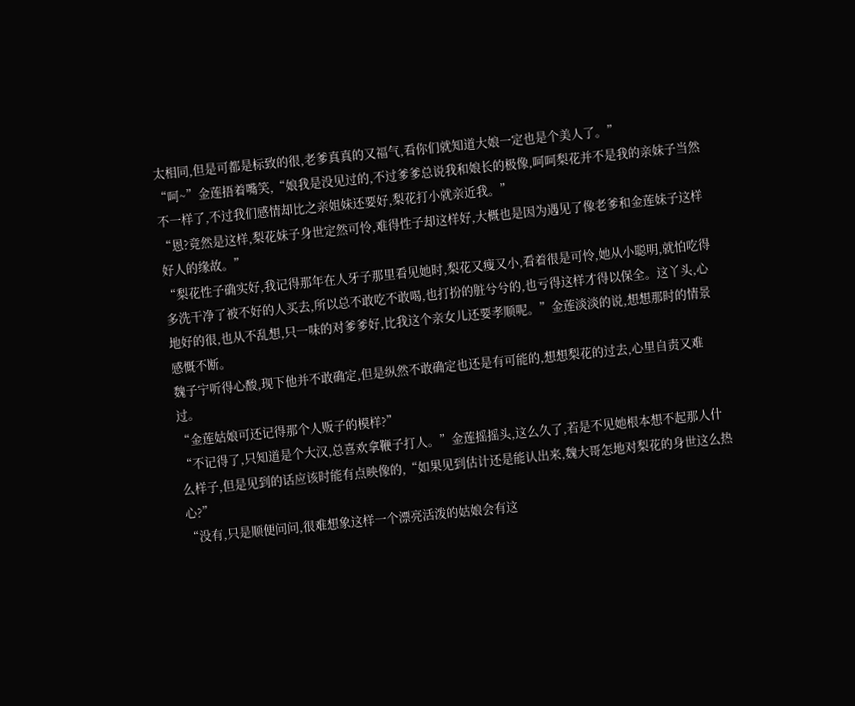太相同,但是可都是标致的很,老爹真真的又福气,看你们就知道大娘一定也是个美人了。”
“呵~”金莲捂着嘴笑,“娘我是没见过的,不过爹爹总说我和娘长的极像,呵呵梨花并不是我的亲妹子当然不一样了,不过我们感情却比之亲姐妹还要好,梨花打小就亲近我。”
“恩?竟然是这样,梨花妹子身世定然可怜,难得性子却这样好,大概也是因为遇见了像老爹和金莲妹子这样好人的缘故。”
“梨花性子确实好,我记得那年在人牙子那里看见她时,梨花又瘦又小,看着很是可怜,她从小聪明,就怕吃得多洗干净了被不好的人买去,所以总不敢吃不敢喝,也打扮的脏兮兮的,也亏得这样才得以保全。这丫头,心地好的很,也从不乱想,只一味的对爹爹好,比我这个亲女儿还要孝顺呢。”金莲淡淡的说,想想那时的情景感慨不断。
魏子宁听得心酸,现下他并不敢确定,但是纵然不敢确定也还是有可能的,想想梨花的过去,心里自责又难过。
“金莲姑娘可还记得那个人贩子的模样?”
“不记得了,只知道是个大汉,总喜欢拿鞭子打人。”金莲摇摇头,这么久了,若是不见她根本想不起那人什么样子,但是见到的话应该时能有点映像的,“如果见到估计还是能认出来,魏大哥怎地对梨花的身世这么热心?”
“没有,只是顺便问问,很难想象这样一个漂亮活泼的姑娘会有这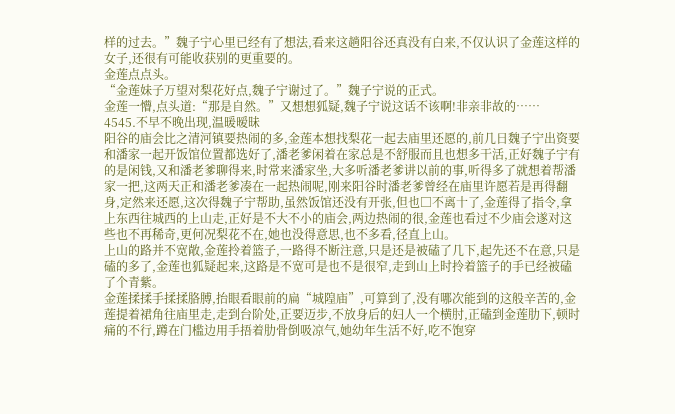样的过去。”魏子宁心里已经有了想法,看来这趟阳谷还真没有白来,不仅认识了金莲这样的女子,还很有可能收获别的更重要的。
金莲点点头。
“金莲妹子万望对梨花好点,魏子宁谢过了。”魏子宁说的正式。
金莲一懵,点头道:“那是自然。”又想想狐疑,魏子宁说这话不该啊!非亲非故的……
4545.不早不晚出现,温暖暧昧
阳谷的庙会比之清河镇要热闹的多,金莲本想找梨花一起去庙里还愿的,前几日魏子宁出资要和潘家一起开饭馆位置都选好了,潘老爹闲着在家总是不舒服而且也想多干活,正好魏子宁有的是闲钱,又和潘老爹聊得来,时常来潘家坐,大多听潘老爹讲以前的事,听得多了就想着帮潘家一把,这两天正和潘老爹凑在一起热闹呢,刚来阳谷时潘老爹曾经在庙里许愿若是再得翻身,定然来还愿,这次得魏子宁帮助,虽然饭馆还没有开张,但也□不离十了,金莲得了指令,拿上东西往城西的上山走,正好是不大不小的庙会,两边热闹的很,金莲也看过不少庙会遂对这些也不再稀奇,更何况梨花不在,她也没得意思,也不多看,径直上山。
上山的路并不宽敞,金莲拎着篮子,一路得不断注意,只是还是被磕了几下,起先还不在意,只是磕的多了,金莲也狐疑起来,这路是不宽可是也不是很窄,走到山上时拎着篮子的手已经被磕了个青紫。
金莲揉揉手揉揉胳膊,抬眼看眼前的扁“城隍庙”,可算到了,没有哪次能到的这般辛苦的,金莲提着裙角往庙里走,走到台阶处,正要迈步,不放身后的妇人一个横肘,正磕到金莲肋下,顿时痛的不行,蹲在门槛边用手捂着肋骨倒吸凉气,她幼年生活不好,吃不饱穿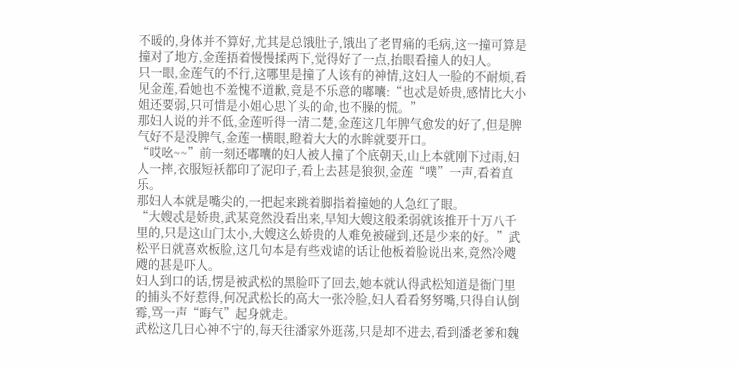不暖的,身体并不算好,尤其是总饿肚子,饿出了老胃痛的毛病,这一撞可算是撞对了地方,金莲捂着慢慢揉两下,觉得好了一点,抬眼看撞人的妇人。
只一眼,金莲气的不行,这哪里是撞了人该有的神情,这妇人一脸的不耐烦,看见金莲,看她也不羞愧不道歉,竟是不乐意的嘟囔:“也忒是娇贵,感情比大小姐还要弱,只可惜是小姐心思丫头的命,也不臊的慌。”
那妇人说的并不低,金莲听得一清二楚,金莲这几年脾气愈发的好了,但是脾气好不是没脾气,金莲一横眼,瞪着大大的水眸就要开口。
“哎吆~~”前一刻还嘟囔的妇人被人撞了个底朝天,山上本就刚下过雨,妇人一摔,衣服短袄都印了泥印子,看上去甚是狼狈,金莲“噗”一声,看着直乐。
那妇人本就是嘴尖的,一把起来跳着脚指着撞她的人急红了眼。
“大嫂忒是娇贵,武某竟然没看出来,早知大嫂这般柔弱就该推开十万八千里的,只是这山门太小,大嫂这么娇贵的人难免被碰到,还是少来的好。”武松平日就喜欢板脸,这几句本是有些戏谑的话让他板着脸说出来,竟然冷飕飕的甚是吓人。
妇人到口的话,愣是被武松的黑脸吓了回去,她本就认得武松知道是衙门里的捕头不好惹得,何况武松长的高大一张冷脸,妇人看看努努嘴,只得自认倒霉,骂一声“晦气”起身就走。
武松这几日心神不宁的,每天往潘家外逛荡,只是却不进去,看到潘老爹和魏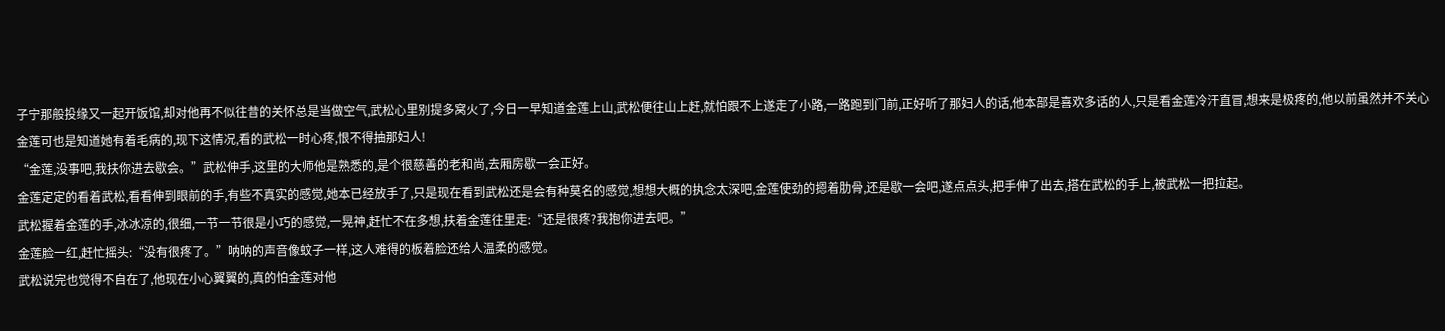子宁那般投缘又一起开饭馆,却对他再不似往昔的关怀总是当做空气,武松心里别提多窝火了,今日一早知道金莲上山,武松便往山上赶,就怕跟不上遂走了小路,一路跑到门前,正好听了那妇人的话,他本部是喜欢多话的人,只是看金莲冷汗直冒,想来是极疼的,他以前虽然并不关心金莲可也是知道她有着毛病的,现下这情况,看的武松一时心疼,恨不得抽那妇人!
“金莲,没事吧,我扶你进去歇会。”武松伸手,这里的大师他是熟悉的,是个很慈善的老和尚,去厢房歇一会正好。
金莲定定的看着武松,看看伸到眼前的手,有些不真实的感觉,她本已经放手了,只是现在看到武松还是会有种莫名的感觉,想想大概的执念太深吧,金莲使劲的摁着肋骨,还是歇一会吧,遂点点头,把手伸了出去,搭在武松的手上,被武松一把拉起。
武松握着金莲的手,冰冰凉的,很细,一节一节很是小巧的感觉,一晃神,赶忙不在多想,扶着金莲往里走:“还是很疼?我抱你进去吧。”
金莲脸一红,赶忙摇头:“没有很疼了。”呐呐的声音像蚊子一样,这人难得的板着脸还给人温柔的感觉。
武松说完也觉得不自在了,他现在小心翼翼的,真的怕金莲对他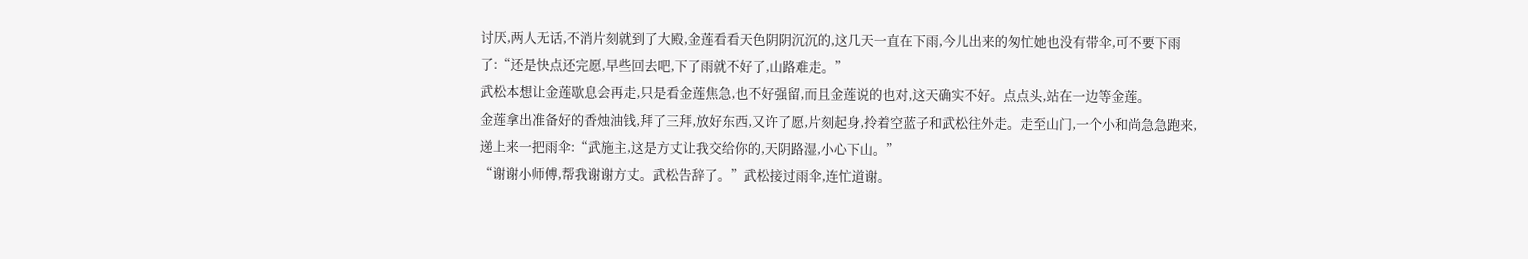讨厌,两人无话,不消片刻就到了大殿,金莲看看天色阴阴沉沉的,这几天一直在下雨,今儿出来的匆忙她也没有带伞,可不要下雨了:“还是快点还完愿,早些回去吧,下了雨就不好了,山路难走。”
武松本想让金莲歇息会再走,只是看金莲焦急,也不好强留,而且金莲说的也对,这天确实不好。点点头,站在一边等金莲。
金莲拿出准备好的香烛油钱,拜了三拜,放好东西,又许了愿,片刻起身,拎着空蓝子和武松往外走。走至山门,一个小和尚急急跑来,递上来一把雨伞:“武施主,这是方丈让我交给你的,天阴路湿,小心下山。”
“谢谢小师傅,帮我谢谢方丈。武松告辞了。”武松接过雨伞,连忙道谢。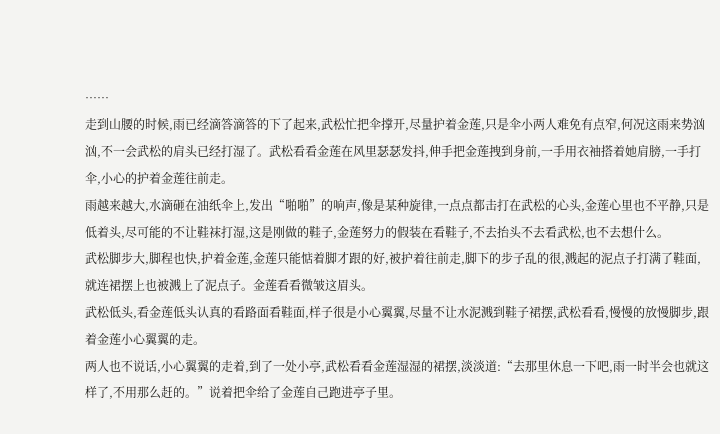……
走到山腰的时候,雨已经滴答滴答的下了起来,武松忙把伞撑开,尽量护着金莲,只是伞小两人难免有点窄,何况这雨来势汹汹,不一会武松的肩头已经打湿了。武松看看金莲在风里瑟瑟发抖,伸手把金莲拽到身前,一手用衣袖搭着她肩膀,一手打伞,小心的护着金莲往前走。
雨越来越大,水滴砸在油纸伞上,发出“啪啪”的响声,像是某种旋律,一点点都击打在武松的心头,金莲心里也不平静,只是低着头,尽可能的不让鞋袜打湿,这是刚做的鞋子,金莲努力的假装在看鞋子,不去抬头不去看武松,也不去想什么。
武松脚步大,脚程也快,护着金莲,金莲只能惦着脚才跟的好,被护着往前走,脚下的步子乱的很,溅起的泥点子打满了鞋面,就连裙摆上也被溅上了泥点子。金莲看看微皱这眉头。
武松低头,看金莲低头认真的看路面看鞋面,样子很是小心翼翼,尽量不让水泥溅到鞋子裙摆,武松看看,慢慢的放慢脚步,跟着金莲小心翼翼的走。
两人也不说话,小心翼翼的走着,到了一处小亭,武松看看金莲湿湿的裙摆,淡淡道:“去那里休息一下吧,雨一时半会也就这样了,不用那么赶的。”说着把伞给了金莲自己跑进亭子里。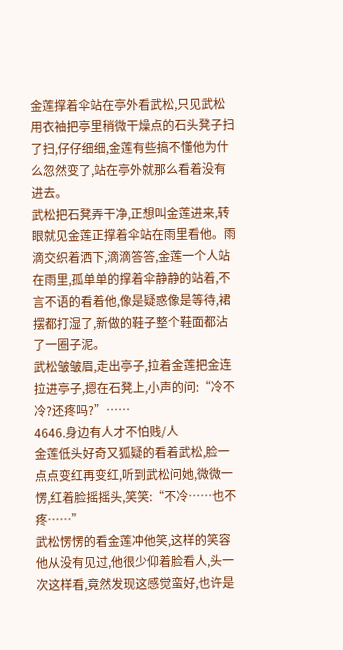金莲撑着伞站在亭外看武松,只见武松用衣袖把亭里稍微干燥点的石头凳子扫了扫,仔仔细细,金莲有些搞不懂他为什么忽然变了,站在亭外就那么看着没有进去。
武松把石凳弄干净,正想叫金莲进来,转眼就见金莲正撑着伞站在雨里看他。雨滴交织着洒下,滴滴答答,金莲一个人站在雨里,孤单单的撑着伞静静的站着,不言不语的看着他,像是疑惑像是等待,裙摆都打湿了,新做的鞋子整个鞋面都沾了一圈子泥。
武松皱皱眉,走出亭子,拉着金莲把金连拉进亭子,摁在石凳上,小声的问:“冷不冷?还疼吗?”……
4646.身边有人才不怕贱/人
金莲低头好奇又狐疑的看着武松,脸一点点变红再变红,听到武松问她,微微一愣,红着脸摇摇头,笑笑:“不冷……也不疼……”
武松愣愣的看金莲冲他笑,这样的笑容他从没有见过,他很少仰着脸看人,头一次这样看,竟然发现这感觉蛮好,也许是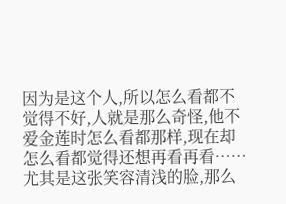因为是这个人,所以怎么看都不觉得不好,人就是那么奇怪,他不爱金莲时怎么看都那样,现在却怎么看都觉得还想再看再看……尤其是这张笑容清浅的脸,那么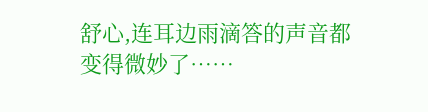舒心,连耳边雨滴答的声音都变得微妙了……